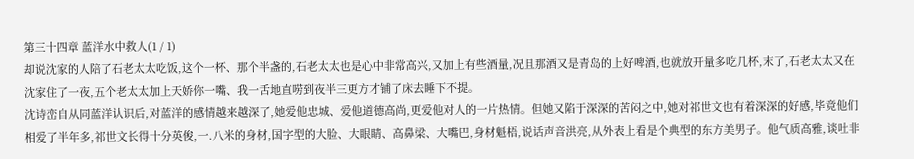第三十四章 蓝洋水中救人(1 / 1)
却说沈家的人陪了石老太太吃饭,这个一杯、那个半盏的,石老太太也是心中非常高兴,又加上有些酒量,况且那酒又是青岛的上好啤酒,也就放开量多吃几杯,末了,石老太太又在沈家住了一夜,五个老太太加上天娇你一嘴、我一舌地直唠到夜半三更方才铺了床去睡下不提。
沈诗峦自从同蓝洋认识后,对蓝洋的感情越来越深了,她爱他忠城、爱他道德高尚,更爱他对人的一片热情。但她又陷于深深的苦闷之中,她对祁世文也有着深深的好感,毕竟他们相爱了半年多,祁世文长得十分英俊,一.八米的身材,国字型的大脸、大眼睛、高鼻梁、大嘴巴,身材魁梧,说话声音洪亮,从外表上看是个典型的东方美男子。他气质高雅,谈吐非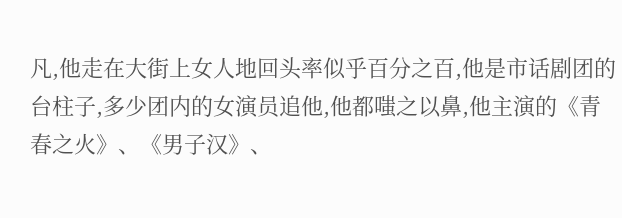凡,他走在大街上女人地回头率似乎百分之百,他是市话剧团的台柱子,多少团内的女演员追他,他都嗤之以鼻,他主演的《青春之火》、《男子汉》、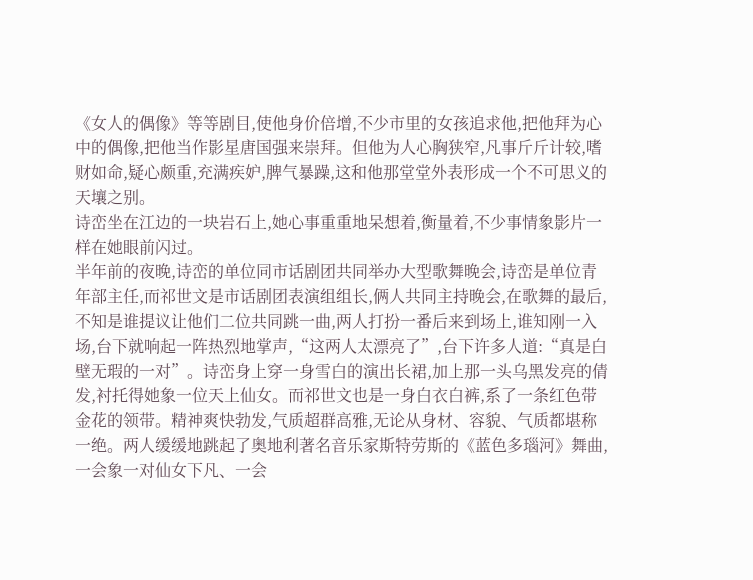《女人的偶像》等等剧目,使他身价倍增,不少市里的女孩追求他,把他拜为心中的偶像,把他当作影星唐国强来崇拜。但他为人心胸狭窄,凡事斤斤计较,嗜财如命,疑心颇重,充满疾妒,脾气暴躁,这和他那堂堂外表形成一个不可思义的天壤之别。
诗峦坐在江边的一块岩石上,她心事重重地呆想着,衡量着,不少事情象影片一样在她眼前闪过。
半年前的夜晚,诗峦的单位同市话剧团共同举办大型歌舞晚会,诗峦是单位青年部主任,而祁世文是市话剧团表演组组长,俩人共同主持晚会,在歌舞的最后,不知是谁提议让他们二位共同跳一曲,两人打扮一番后来到场上,谁知刚一入场,台下就响起一阵热烈地掌声,“这两人太漂亮了”,台下许多人道:“真是白壁无瑕的一对”。诗峦身上穿一身雪白的演出长裙,加上那一头乌黑发亮的倩发,衬托得她象一位天上仙女。而祁世文也是一身白衣白裤,系了一条红色带金花的领带。精神爽快勃发,气质超群高雅,无论从身材、容貌、气质都堪称一绝。两人缓缓地跳起了奥地利著名音乐家斯特劳斯的《蓝色多瑙河》舞曲,一会象一对仙女下凡、一会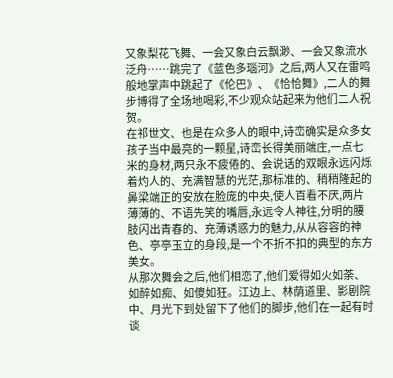又象梨花飞舞、一会又象白云飘渺、一会又象流水泛舟……跳完了《蓝色多瑙河》之后,两人又在雷鸣般地掌声中跳起了《伦巴》、《恰恰舞》,二人的舞步博得了全场地喝彩,不少观众站起来为他们二人祝贺。
在祁世文、也是在众多人的眼中,诗峦确实是众多女孩子当中最亮的一颗星,诗峦长得美丽端庄,一点七米的身材,两只永不疲倦的、会说话的双眼永远闪烁着灼人的、充满智慧的光茫,那标准的、稍稍隆起的鼻梁端正的安放在脸庞的中央,使人百看不厌,两片薄薄的、不语先笑的嘴唇,永远令人神往,分明的腰肢闪出青春的、充薄诱惑力的魅力,从从容容的神色、亭亭玉立的身段,是一个不折不扣的典型的东方美女。
从那次舞会之后,他们相恋了,他们爱得如火如荼、如醉如痴、如傻如狂。江边上、林荫道里、影剧院中、月光下到处留下了他们的脚步,他们在一起有时谈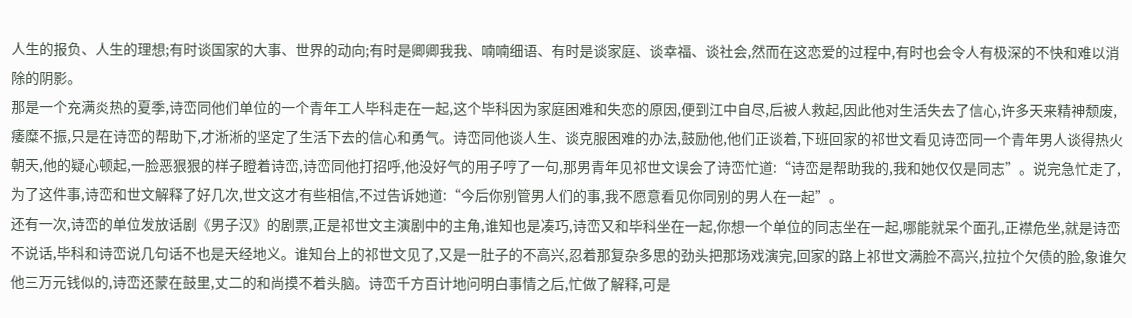人生的报负、人生的理想;有时谈国家的大事、世界的动向;有时是卿卿我我、喃喃细语、有时是谈家庭、谈幸福、谈社会,然而在这恋爱的过程中,有时也会令人有极深的不快和难以消除的阴影。
那是一个充满炎热的夏季,诗峦同他们单位的一个青年工人毕科走在一起,这个毕科因为家庭困难和失恋的原因,便到江中自尽,后被人救起,因此他对生活失去了信心,许多天来精神颓废,痿糜不振,只是在诗峦的帮助下,才淅淅的坚定了生活下去的信心和勇气。诗峦同他谈人生、谈克服困难的办法,鼓励他,他们正谈着,下班回家的祁世文看见诗峦同一个青年男人谈得热火朝天,他的疑心顿起,一脸恶狠狠的样子瞪着诗峦,诗峦同他打招呼,他没好气的用子哼了一句,那男青年见祁世文误会了诗峦忙道:“诗峦是帮助我的,我和她仅仅是同志”。说完急忙走了,为了这件事,诗峦和世文解释了好几次,世文这才有些相信,不过告诉她道:“今后你别管男人们的事,我不愿意看见你同别的男人在一起”。
还有一次,诗峦的单位发放话剧《男子汉》的剧票,正是祁世文主演剧中的主角,谁知也是凑巧,诗峦又和毕科坐在一起,你想一个单位的同志坐在一起,哪能就呆个面孔,正襟危坐,就是诗峦不说话,毕科和诗峦说几句话不也是天经地义。谁知台上的祁世文见了,又是一肚子的不高兴,忍着那复杂多思的劲头把那场戏演完,回家的路上祁世文满脸不高兴,拉拉个欠债的脸,象谁欠他三万元钱似的,诗峦还蒙在鼓里,丈二的和尚摸不着头脑。诗峦千方百计地问明白事情之后,忙做了解释,可是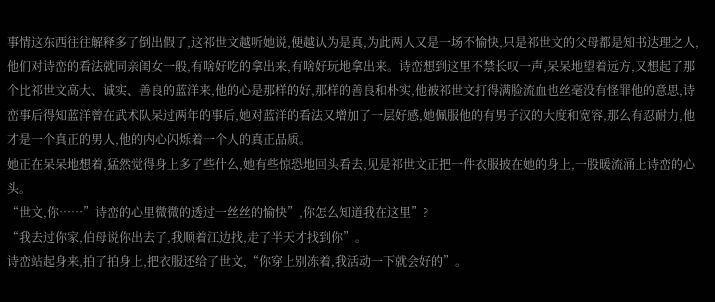事情这东西往往解释多了倒出假了,这祁世文越听她说,便越认为是真,为此两人又是一场不愉快,只是祁世文的父母都是知书达理之人,他们对诗峦的看法就同亲闺女一般,有啥好吃的拿出来,有啥好玩地拿出来。诗峦想到这里不禁长叹一声,呆呆地望着远方,又想起了那个比祁世文高大、诚实、善良的蓝洋来,他的心是那样的好,那样的善良和朴实,他被祁世文打得满脸流血也丝毫没有怪罪他的意思,诗峦事后得知蓝洋曾在武术队呆过两年的事后,她对蓝洋的看法又增加了一层好感,她佩服他的有男子汉的大度和宽容,那么有忍耐力,他才是一个真正的男人,他的内心闪烁着一个人的真正品质。
她正在呆呆地想着,猛然觉得身上多了些什么,她有些惊恐地回头看去,见是祁世文正把一件衣服披在她的身上,一股暖流涌上诗峦的心头。
“世文,你……”诗峦的心里微微的透过一丝丝的愉快”,你怎么知道我在这里”?
“我去过你家,伯母说你出去了,我顺着江边找,走了半天才找到你”。
诗峦站起身来,拍了拍身上,把衣服还给了世文,“你穿上别冻着,我活动一下就会好的”。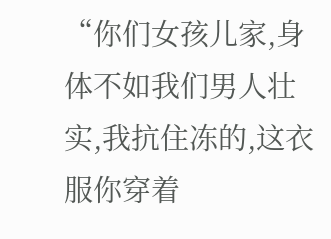“你们女孩儿家,身体不如我们男人壮实,我抗住冻的,这衣服你穿着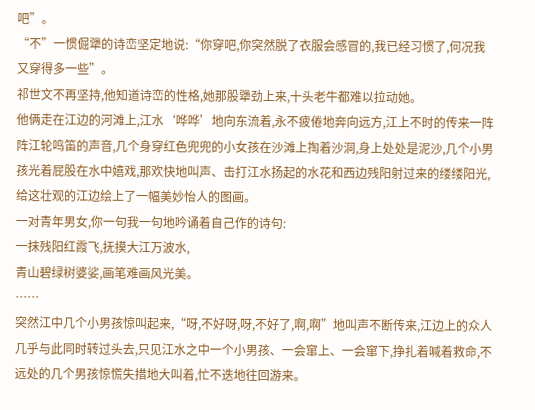吧”。
“不”一惯倔犟的诗峦坚定地说:“你穿吧,你突然脱了衣服会感冒的,我已经习惯了,何况我又穿得多一些”。
祁世文不再坚持,他知道诗峦的性格,她那股犟劲上来,十头老牛都难以拉动她。
他俩走在江边的河滩上,江水‘哗哗’地向东流着,永不疲倦地奔向远方,江上不时的传来一阵阵江轮鸣笛的声音,几个身穿红色兜兜的小女孩在沙滩上掏着沙洞,身上处处是泥沙,几个小男孩光着屁股在水中嬉戏,那欢快地叫声、击打江水扬起的水花和西边残阳射过来的缕缕阳光,给这壮观的江边绘上了一幅美妙怡人的图画。
一对青年男女,你一句我一句地吟诵着自己作的诗句:
一抹残阳红霞飞,抚摸大江万波水,
青山碧绿树婆娑,画笔难画风光美。
……
突然江中几个小男孩惊叫起来,“呀,不好呀,呀,不好了,啊,啊”地叫声不断传来,江边上的众人几乎与此同时转过头去,只见江水之中一个小男孩、一会窜上、一会窜下,挣扎着喊着救命,不远处的几个男孩惊慌失措地大叫着,忙不迭地往回游来。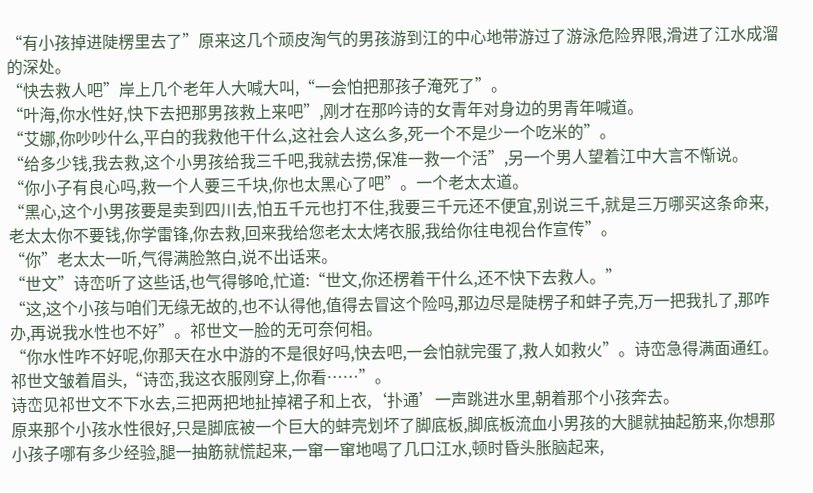“有小孩掉进陡楞里去了”原来这几个顽皮淘气的男孩游到江的中心地带游过了游泳危险界限,滑进了江水成溜的深处。
“快去救人吧”岸上几个老年人大喊大叫,“一会怕把那孩子淹死了”。
“叶海,你水性好,快下去把那男孩救上来吧”,刚才在那吟诗的女青年对身边的男青年喊道。
“艾娜,你吵吵什么,平白的我救他干什么,这社会人这么多,死一个不是少一个吃米的”。
“给多少钱,我去救,这个小男孩给我三千吧,我就去捞,保准一救一个活”,另一个男人望着江中大言不惭说。
“你小子有良心吗,救一个人要三千块,你也太黑心了吧”。一个老太太道。
“黑心,这个小男孩要是卖到四川去,怕五千元也打不住,我要三千元还不便宜,别说三千,就是三万哪买这条命来,老太太你不要钱,你学雷锋,你去救,回来我给您老太太烤衣服,我给你往电视台作宣传”。
“你”老太太一听,气得满脸煞白,说不出话来。
“世文”诗峦听了这些话,也气得够呛,忙道:“世文,你还楞着干什么,还不快下去救人。”
“这,这个小孩与咱们无缘无故的,也不认得他,值得去冒这个险吗,那边尽是陡楞子和蚌子壳,万一把我扎了,那咋办,再说我水性也不好”。祁世文一脸的无可奈何相。
“你水性咋不好呢,你那天在水中游的不是很好吗,快去吧,一会怕就完蛋了,救人如救火”。诗峦急得满面通红。
祁世文皱着眉头,“诗峦,我这衣服刚穿上,你看……”。
诗峦见祁世文不下水去,三把两把地扯掉裙子和上衣,‘扑通’一声跳进水里,朝着那个小孩奔去。
原来那个小孩水性很好,只是脚底被一个巨大的蚌壳划坏了脚底板,脚底板流血小男孩的大腿就抽起筋来,你想那小孩子哪有多少经验,腿一抽筋就慌起来,一窜一窜地喝了几口江水,顿时昏头胀脑起来,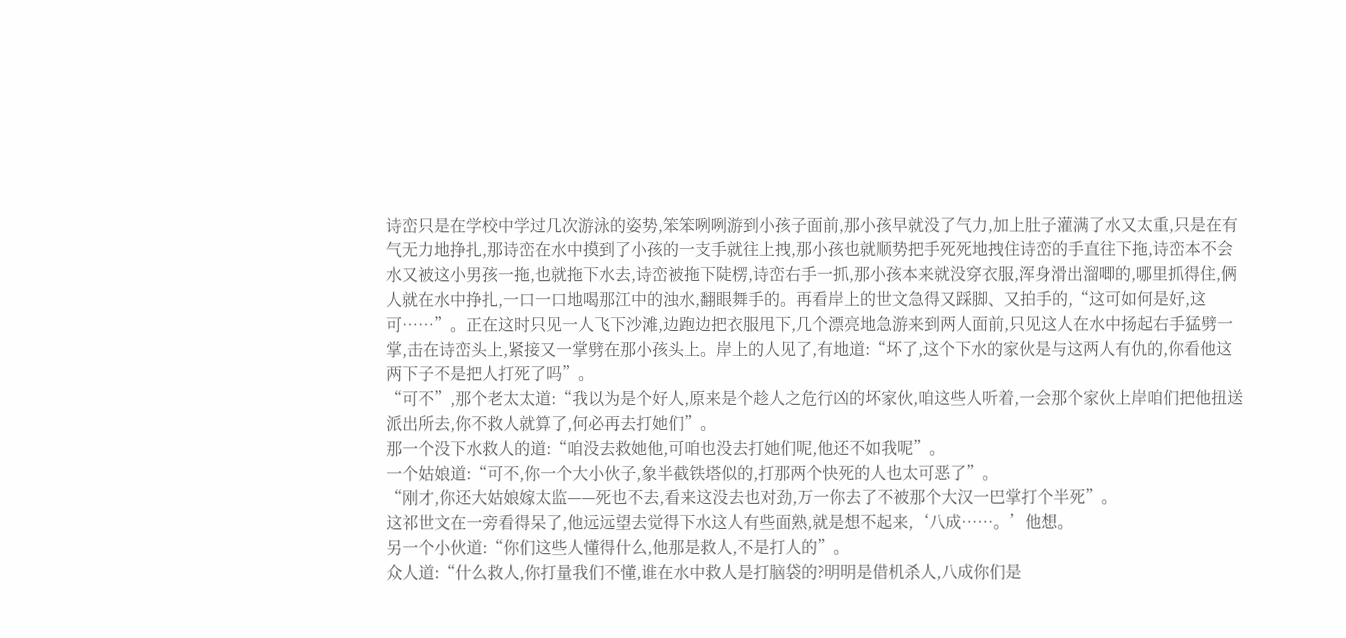诗峦只是在学校中学过几次游泳的姿势,笨笨咧咧游到小孩子面前,那小孩早就没了气力,加上肚子灌满了水又太重,只是在有气无力地挣扎,那诗峦在水中摸到了小孩的一支手就往上拽,那小孩也就顺势把手死死地拽住诗峦的手直往下拖,诗峦本不会水又被这小男孩一拖,也就拖下水去,诗峦被拖下陡楞,诗峦右手一抓,那小孩本来就没穿衣服,浑身滑出溜唧的,哪里抓得住,俩人就在水中挣扎,一口一口地喝那江中的浊水,翻眼舞手的。再看岸上的世文急得又踩脚、又拍手的,“这可如何是好,这可……”。正在这时只见一人飞下沙滩,边跑边把衣服甩下,几个漂亮地急游来到两人面前,只见这人在水中扬起右手猛劈一掌,击在诗峦头上,紧接又一掌劈在那小孩头上。岸上的人见了,有地道:“坏了,这个下水的家伙是与这两人有仇的,你看他这两下子不是把人打死了吗”。
“可不”,那个老太太道:“我以为是个好人,原来是个趁人之危行凶的坏家伙,咱这些人听着,一会那个家伙上岸咱们把他扭送派出所去,你不救人就算了,何必再去打她们”。
那一个没下水救人的道:“咱没去救她他,可咱也没去打她们呢,他还不如我呢”。
一个姑娘道:“可不,你一个大小伙子,象半截铁塔似的,打那两个快死的人也太可恶了”。
“刚才,你还大姑娘嫁太监——死也不去,看来这没去也对劲,万一你去了不被那个大汉一巴掌打个半死”。
这祁世文在一旁看得呆了,他远远望去觉得下水这人有些面熟,就是想不起来,‘八成……。’他想。
另一个小伙道:“你们这些人懂得什么,他那是救人,不是打人的”。
众人道:“什么救人,你打量我们不懂,谁在水中救人是打脑袋的?明明是借机杀人,八成你们是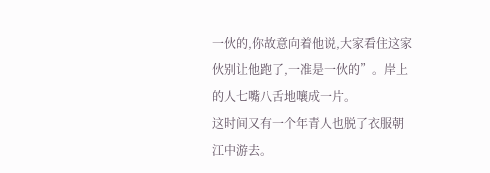一伙的,你故意向着他说,大家看住这家伙别让他跑了,一准是一伙的”。岸上的人七嘴八舌地嚷成一片。
这时间又有一个年青人也脱了衣服朝江中游去。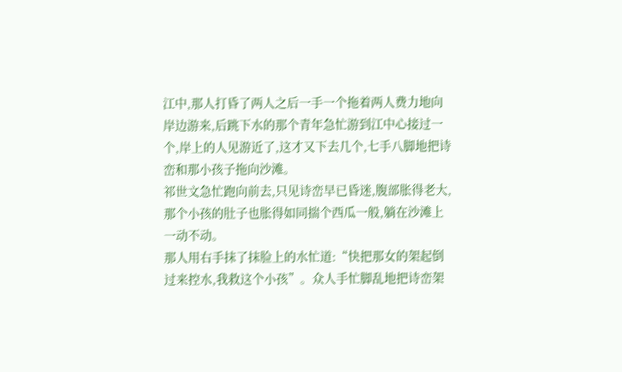江中,那人打昏了两人之后一手一个拖着两人费力地向岸边游来,后跳下水的那个青年急忙游到江中心接过一个,岸上的人见游近了,这才又下去几个,七手八脚地把诗峦和那小孩子拖向沙滩。
祁世文急忙跑向前去,只见诗峦早已昏迷,腹部胀得老大,那个小孩的肚子也胀得如同揣个西瓜一般,躺在沙滩上一动不动。
那人用右手抹了抹脸上的水忙道:“快把那女的架起倒过来控水,我救这个小孩”。众人手忙脚乱地把诗峦架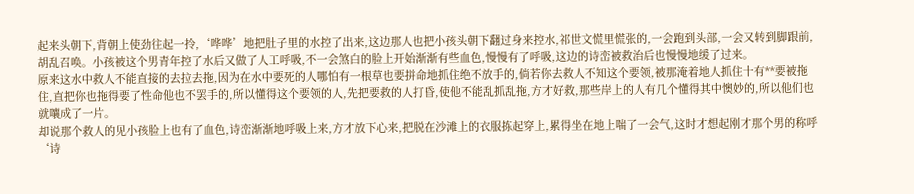起来头朝下,背朝上使劲往起一拎,‘哗哗’地把肚子里的水控了出来,这边那人也把小孩头朝下翻过身来控水,祁世文慌里慌张的,一会跑到头部,一会又转到脚跟前,胡乱召唤。小孩被这个男青年控了水后又做了人工呼吸,不一会煞白的脸上开始渐渐有些血色,慢慢有了呼吸,这边的诗峦被救治后也慢慢地缓了过来。
原来这水中救人不能直接的去拉去拖,因为在水中要死的人哪怕有一根草也要拼命地抓住绝不放手的,倘若你去救人不知这个要领,被那淹着地人抓住十有**要被拖住,直把你也拖得要了性命他也不罢手的,所以懂得这个要领的人,先把要救的人打昏,使他不能乱抓乱拖,方才好救,那些岸上的人有几个懂得其中懊妙的,所以他们也就嚷成了一片。
却说那个救人的见小孩脸上也有了血色,诗峦渐渐地呼吸上来,方才放下心来,把脱在沙滩上的衣服拣起穿上,累得坐在地上喘了一会气,这时才想起刚才那个男的称呼‘诗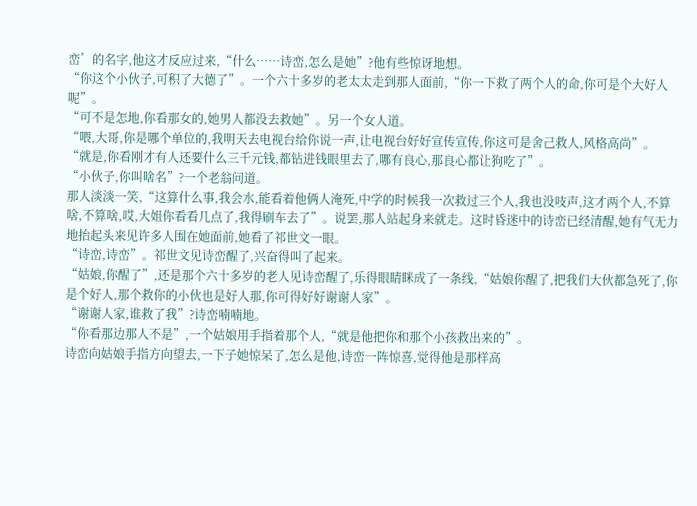峦’的名字,他这才反应过来,“什么……诗峦,怎么是她”?他有些惊讶地想。
“你这个小伙子,可积了大德了”。一个六十多岁的老太太走到那人面前,“你一下救了两个人的命,你可是个大好人呢”。
“可不是怎地,你看那女的,她男人都没去救她”。另一个女人道。
“喂,大哥,你是哪个单位的,我明天去电视台给你说一声,让电视台好好宣传宣传,你这可是舍己救人,风格高尚”。
“就是,你看刚才有人还要什么三千元钱,都钻进钱眼里去了,哪有良心,那良心都让狗吃了”。
“小伙子,你叫啥名”?一个老翁问道。
那人淡淡一笑,“这算什么事,我会水,能看着他俩人淹死,中学的时候我一次救过三个人,我也没吱声,这才两个人,不算啥,不算啥,哎,大姐你看看几点了,我得刷车去了”。说罢,那人站起身来就走。这时昏迷中的诗峦已经清醒,她有气无力地抬起头来见许多人围在她面前,她看了祁世文一眼。
“诗峦,诗峦”。祁世文见诗峦醒了,兴奋得叫了起来。
“姑娘,你醒了”,还是那个六十多岁的老人见诗峦醒了,乐得眼睛眯成了一条线,“姑娘你醒了,把我们大伙都急死了,你是个好人,那个救你的小伙也是好人那,你可得好好谢谢人家”。
“谢谢人家,谁救了我”?诗峦喃喃地。
“你看那边那人不是”,一个姑娘用手指着那个人,“就是他把你和那个小孩救出来的”。
诗峦向姑娘手指方向望去,一下子她惊呆了,怎么是他,诗峦一阵惊喜,觉得他是那样高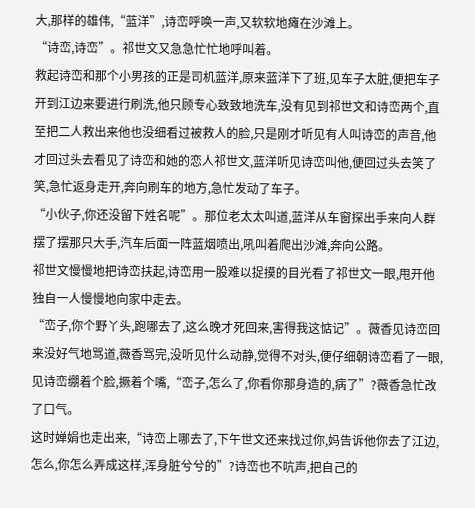大,那样的雄伟,“蓝洋”,诗峦呼唤一声,又软软地瘫在沙滩上。
“诗峦,诗峦”。祁世文又急急忙忙地呼叫着。
救起诗峦和那个小男孩的正是司机蓝洋,原来蓝洋下了班,见车子太脏,便把车子开到江边来要进行刷洗,他只顾专心致致地洗车,没有见到祁世文和诗峦两个,直至把二人救出来他也没细看过被救人的脸,只是刚才听见有人叫诗峦的声音,他才回过头去看见了诗峦和她的恋人祁世文,蓝洋听见诗峦叫他,便回过头去笑了笑,急忙返身走开,奔向刷车的地方,急忙发动了车子。
“小伙子,你还没留下姓名呢”。那位老太太叫道,蓝洋从车窗探出手来向人群摆了摆那只大手,汽车后面一阵蓝烟喷出,吼叫着爬出沙滩,奔向公路。
祁世文慢慢地把诗峦扶起,诗峦用一股难以捉摸的目光看了祁世文一眼,甩开他独自一人慢慢地向家中走去。
“峦子,你个野丫头,跑哪去了,这么晚才死回来,害得我这惦记”。薇香见诗峦回来没好气地骂道,薇香骂完,没听见什么动静,觉得不对头,便仔细朝诗峦看了一眼,见诗峦绷着个脸,撅着个嘴,“峦子,怎么了,你看你那身造的,病了”?薇香急忙改了口气。
这时婵娟也走出来,“诗峦上哪去了,下午世文还来找过你,妈告诉他你去了江边,怎么,你怎么弄成这样,浑身脏兮兮的”?诗峦也不吭声,把自己的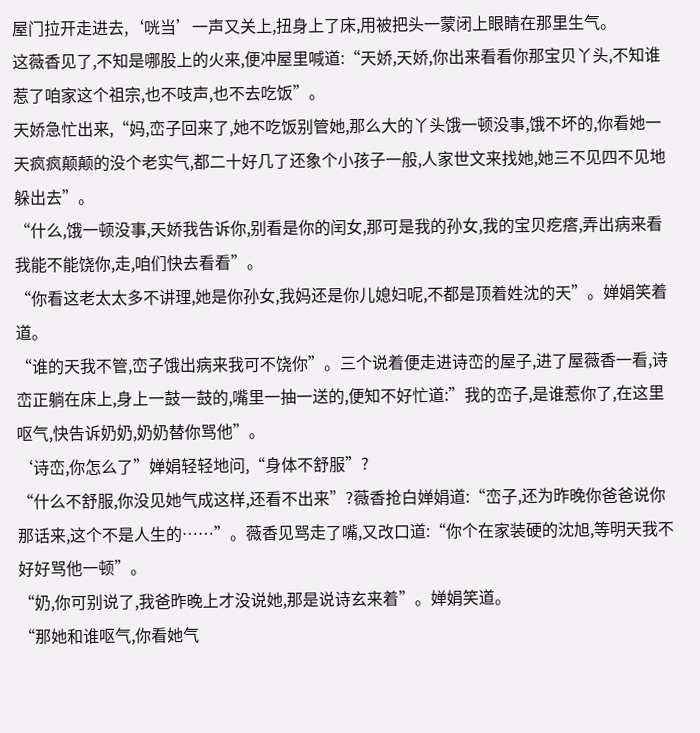屋门拉开走进去,‘咣当’一声又关上,扭身上了床,用被把头一蒙闭上眼睛在那里生气。
这薇香见了,不知是哪股上的火来,便冲屋里喊道:“天娇,天娇,你出来看看你那宝贝丫头,不知谁惹了咱家这个祖宗,也不吱声,也不去吃饭”。
天娇急忙出来,“妈,峦子回来了,她不吃饭别管她,那么大的丫头饿一顿没事,饿不坏的,你看她一天疯疯颠颠的没个老实气,都二十好几了还象个小孩子一般,人家世文来找她,她三不见四不见地躲出去”。
“什么,饿一顿没事,天娇我告诉你,别看是你的闰女,那可是我的孙女,我的宝贝疙瘩,弄出病来看我能不能饶你,走,咱们快去看看”。
“你看这老太太多不讲理,她是你孙女,我妈还是你儿媳妇呢,不都是顶着姓沈的天”。婵娟笑着道。
“谁的天我不管,峦子饿出病来我可不饶你”。三个说着便走进诗峦的屋子,进了屋薇香一看,诗峦正躺在床上,身上一鼓一鼓的,嘴里一抽一送的,便知不好忙道:”我的峦子,是谁惹你了,在这里呕气,快告诉奶奶,奶奶替你骂他”。
‘诗峦,你怎么了”婵娟轻轻地问,“身体不舒服”?
“什么不舒服,你没见她气成这样,还看不出来”?薇香抢白婵娟道:“峦子,还为昨晚你爸爸说你那话来,这个不是人生的……”。薇香见骂走了嘴,又改口道:“你个在家装硬的沈旭,等明天我不好好骂他一顿”。
“奶,你可别说了,我爸昨晚上才没说她,那是说诗玄来着”。婵娟笑道。
“那她和谁呕气,你看她气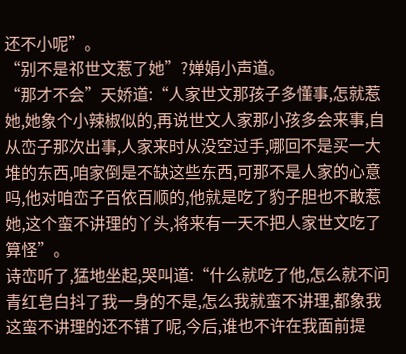还不小呢”。
“别不是祁世文惹了她”?婵娟小声道。
“那才不会”天娇道:“人家世文那孩子多懂事,怎就惹她,她象个小辣椒似的,再说世文人家那小孩多会来事,自从峦子那次出事,人家来时从没空过手,哪回不是买一大堆的东西,咱家倒是不缺这些东西,可那不是人家的心意吗,他对咱峦子百依百顺的,他就是吃了豹子胆也不敢惹她,这个蛮不讲理的丫头,将来有一天不把人家世文吃了算怪”。
诗峦听了,猛地坐起,哭叫道:“什么就吃了他,怎么就不问青红皂白抖了我一身的不是,怎么我就蛮不讲理,都象我这蛮不讲理的还不错了呢,今后,谁也不许在我面前提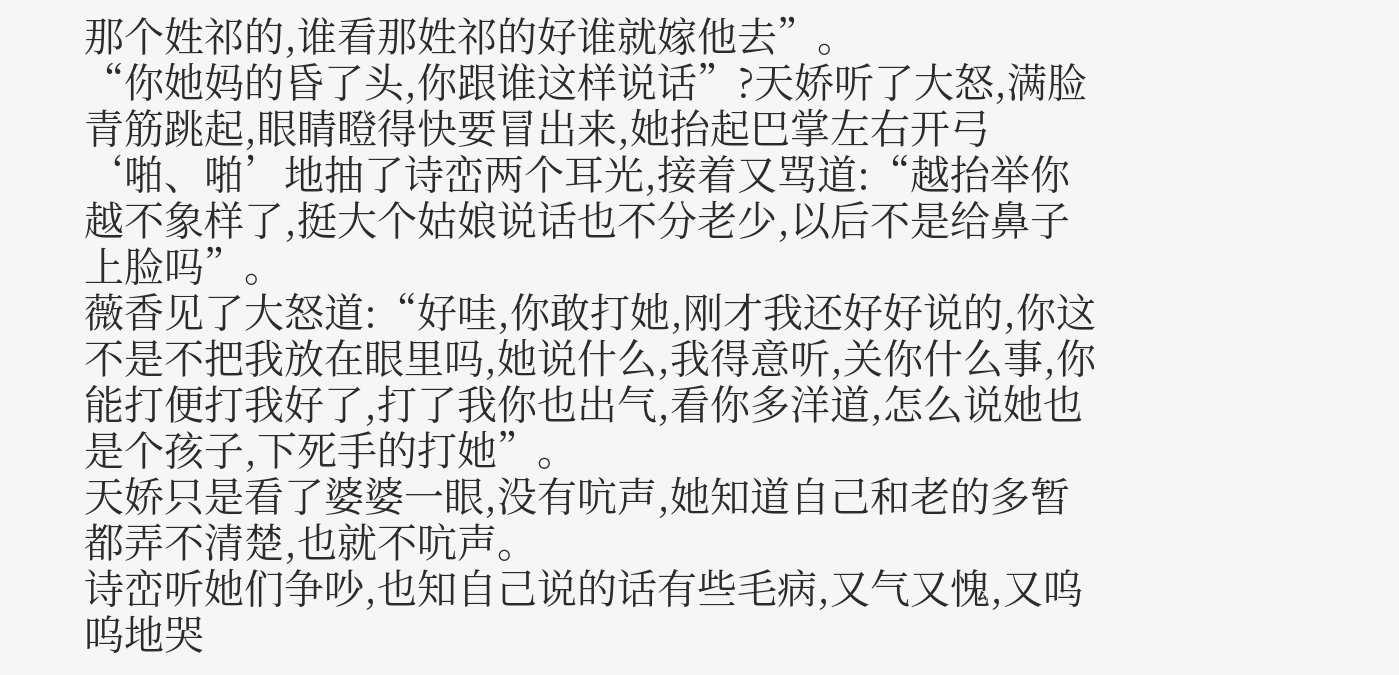那个姓祁的,谁看那姓祁的好谁就嫁他去”。
“你她妈的昏了头,你跟谁这样说话”?天娇听了大怒,满脸青筋跳起,眼睛瞪得快要冒出来,她抬起巴掌左右开弓‘啪、啪’地抽了诗峦两个耳光,接着又骂道:“越抬举你越不象样了,挺大个姑娘说话也不分老少,以后不是给鼻子上脸吗”。
薇香见了大怒道:“好哇,你敢打她,刚才我还好好说的,你这不是不把我放在眼里吗,她说什么,我得意听,关你什么事,你能打便打我好了,打了我你也出气,看你多洋道,怎么说她也是个孩子,下死手的打她”。
天娇只是看了婆婆一眼,没有吭声,她知道自己和老的多暂都弄不清楚,也就不吭声。
诗峦听她们争吵,也知自己说的话有些毛病,又气又愧,又呜呜地哭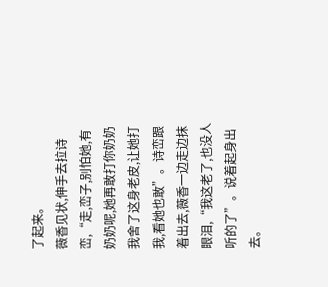了起来。
薇香见状,伸手去拉诗峦,“走,峦子,别怕她,有奶奶呢,她再敢打你奶奶我舍了这身老皮,让她打我,看她也敢”。诗峦跟着出去,薇香一边走边抹眼泪,“我这老了,也没人听的了”。说着起身出去。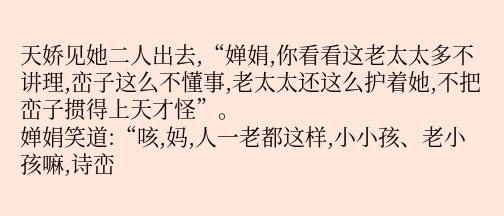天娇见她二人出去,“婵娟,你看看这老太太多不讲理,峦子这么不懂事,老太太还这么护着她,不把峦子掼得上天才怪”。
婵娟笑道:“咳,妈,人一老都这样,小小孩、老小孩嘛,诗峦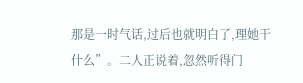那是一时气话,过后也就明白了,理她干什么”。二人正说着,忽然听得门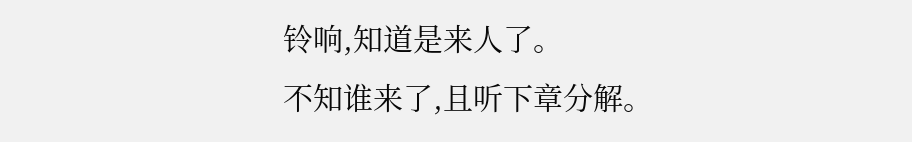铃响,知道是来人了。
不知谁来了,且听下章分解。